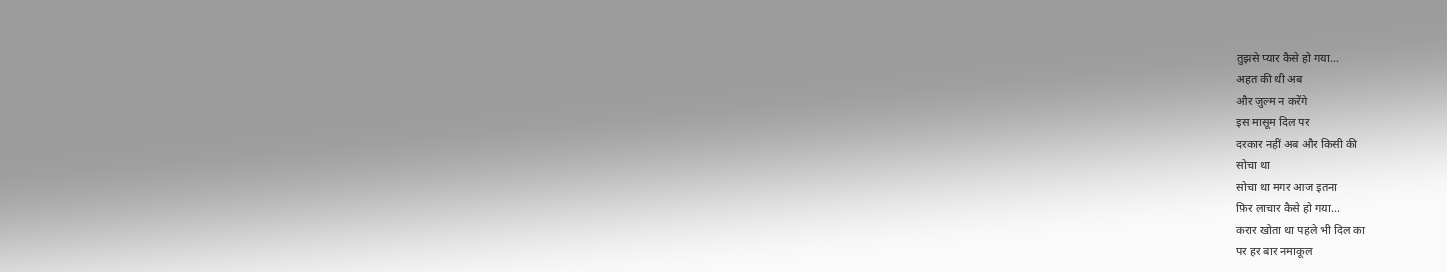तुझसे प्यार कैसे हो गया...
अहत की थी अब
और ज़ुल्म न करेंगे
इस मासूम दिल पर
दरकार नहीं अब और किसी की
सोचा था
सोचा था मगर आज इतना
फ़िर लाचार कैसे हो गया...
करार खोता था पहले भी दिल का
पर हर बार नमाकूल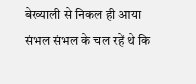बेख्याली से निकल ही आया
संभल संभल के चल रहें थे कि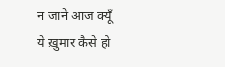न जाने आज क्यूँ
ये ख़ुमार कैसे हो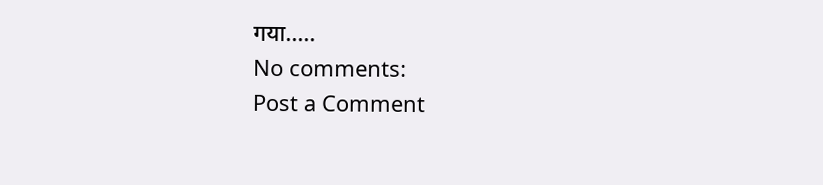गया.....
No comments:
Post a Comment